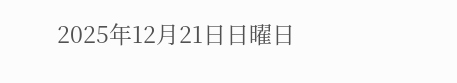2025年12月21日日曜日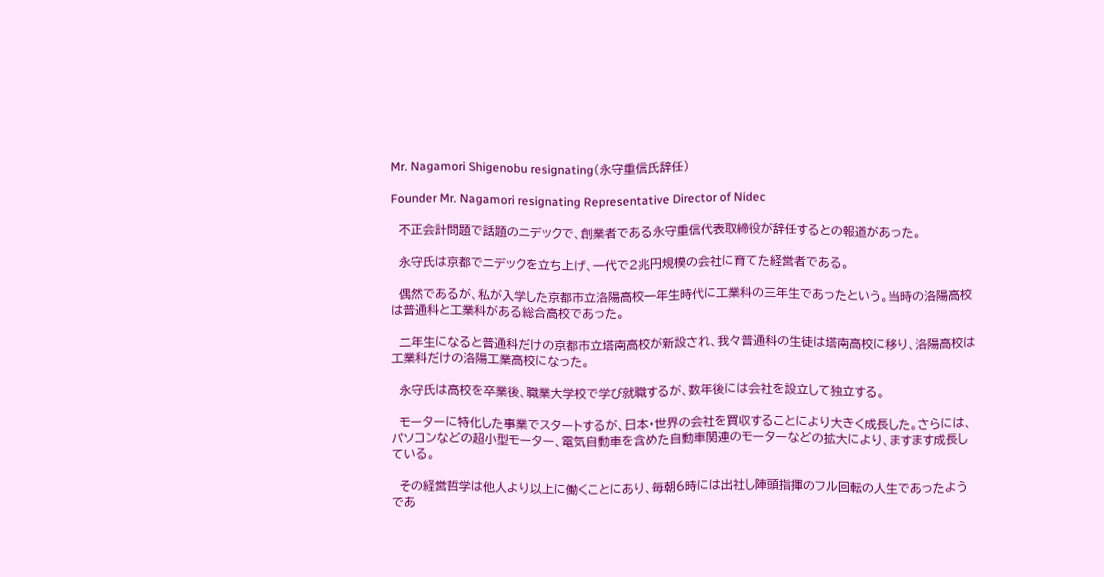Mr. Nagamori Shigenobu resignating(永守重信氏辞任)

Founder Mr. Nagamori resignating Representative Director of Nidec

  不正会計問題で話題のニデックで、創業者である永守重信代表取締役が辞任するとの報道があった。

  永守氏は京都でニデックを立ち上げ、一代で2兆円規模の会社に育てた経営者である。

  偶然であるが、私が入学した京都市立洛陽高校一年生時代に工業科の三年生であったという。当時の洛陽高校は普通科と工業科がある総合高校であった。

  二年生になると普通科だけの京都市立塔南高校が新設され、我々普通科の生徒は塔南高校に移り、洛陽高校は工業科だけの洛陽工業高校になった。

  永守氏は高校を卒業後、職業大学校で学び就職するが、数年後には会社を設立して独立する。

  モーターに特化した事業でスタートするが、日本・世界の会社を買収することにより大きく成長した。さらには、パソコンなどの超小型モーター、電気自動車を含めた自動車関連のモーターなどの拡大により、ますます成長している。

  その経営哲学は他人より以上に働くことにあり、毎朝6時には出社し陣頭指揮のフル回転の人生であったようであ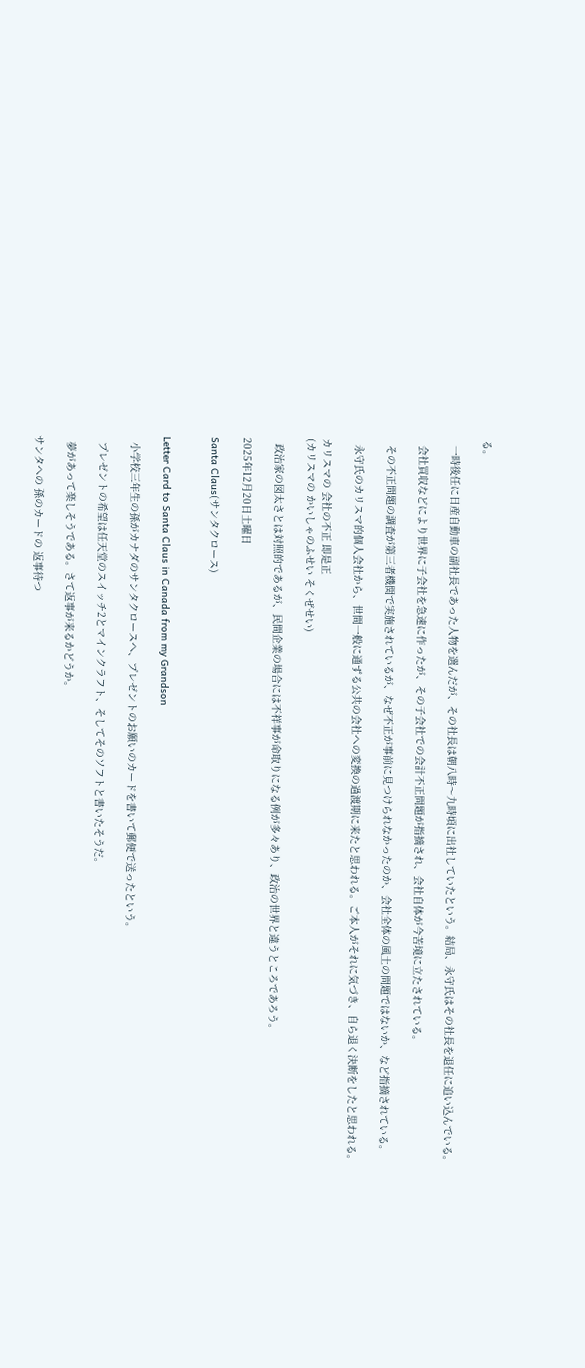る。

  一時後任に日産自動車の副社長であった人物を選んだが、その社長は朝八時〜九時頃に出社していたという。結局、永守氏はその社長を退任に追い込んでいる。

  会社買収などにより世界に子会社を急速に作ったが、その子会社での会計不正問題が指摘され、会社自体が今苦境に立たされている。

  その不正問題の調査が第三者機関で実施されているが、なぜ不正が事前に見つけられなかったのか、会社全体の風土の問題ではないか、など指摘されている。

  永守氏のカリスマ的個人会社から、世間一般に通ずる公共の会社への変換の過渡期に来たと思われる。ご本人がそれに気づき、自ら退く決断をしたと思われる。

カリスマの 会社の不正 即是正
(カリスマの かいしゃのふせい そくぜせい)

  政治家の図太さとは対照的であるが、民間企業の場合には不祥事が命取りになる例が多々あり、政治の世界と違うところであろう。

2025年12月20日土曜日

Santa Claus(サンタクロース)


Letter Card to Santa Claus in Canada from my Grandson

  小学校三年生の孫がカナダのサンタクロースへ、プレゼントのお願いのカードを書いて郵便で送ったという。

  プレゼントの希望は任天堂のスイッチ2とマインクラフト、そしてそのソフトと書いたそうだ。

  夢があって楽しそうである。さて返事が来るかどうか。

サンタへの 孫のカードの 返事待つ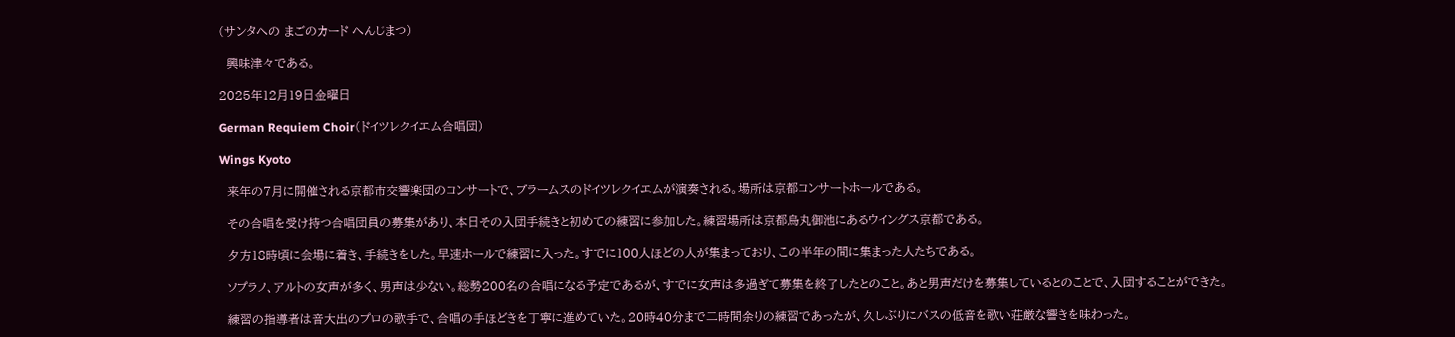(サンタへの まごのカード へんじまつ)

  興味津々である。

2025年12月19日金曜日

German Requiem Choir(ドイツレクイエム合唱団)

Wings Kyoto

  来年の7月に開催される京都市交響楽団のコンサートで、ブラームスのドイツレクイエムが演奏される。場所は京都コンサートホールである。

  その合唱を受け持つ合唱団員の募集があり、本日その入団手続きと初めての練習に参加した。練習場所は京都烏丸御池にあるウイングス京都である。

  夕方18時頃に会場に着き、手続きをした。早速ホールで練習に入った。すでに100人ほどの人が集まっており、この半年の間に集まった人たちである。

  ソプラノ、アルトの女声が多く、男声は少ない。総勢200名の合唱になる予定であるが、すでに女声は多過ぎて募集を終了したとのこと。あと男声だけを募集しているとのことで、入団することができた。

  練習の指導者は音大出のプロの歌手で、合唱の手ほどきを丁寧に進めていた。20時40分まで二時間余りの練習であったが、久しぶりにバスの低音を歌い荘厳な響きを味わった。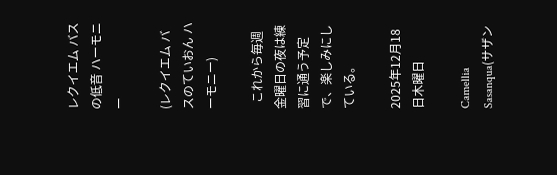レクイエム バスの低音 ハーモニー

(レクイエム バスのていおん ハーモニー)

  これから毎週金曜日の夜は練習に通う予定で、楽しみにしている。

2025年12月18日木曜日

Camellia Sasanqua(サザン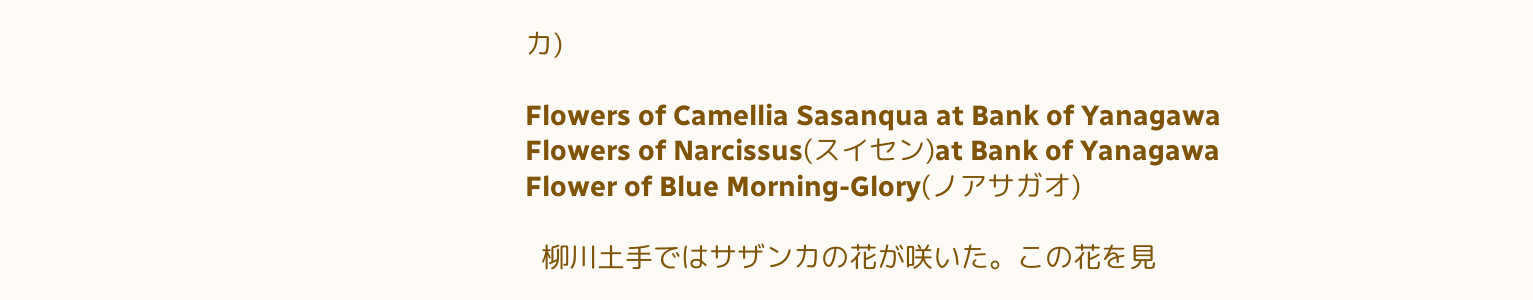カ)

Flowers of Camellia Sasanqua at Bank of Yanagawa
Flowers of Narcissus(スイセン)at Bank of Yanagawa
Flower of Blue Morning-Glory(ノアサガオ)

  柳川土手ではサザンカの花が咲いた。この花を見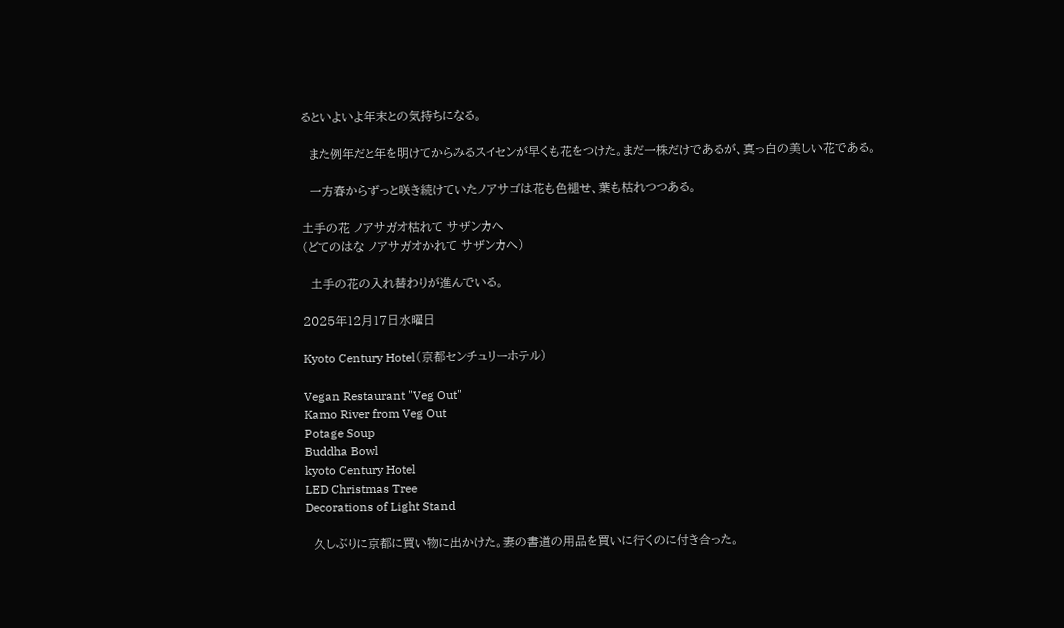るといよいよ年末との気持ちになる。

  また例年だと年を明けてからみるスイセンが早くも花をつけた。まだ一株だけであるが、真っ白の美しい花である。

  一方春からずっと咲き続けていたノアサゴは花も色褪せ、葉も枯れつつある。

土手の花 ノアサガオ枯れて サザンカへ
(どてのはな ノアサガオかれて サザンカへ)

  土手の花の入れ替わりが進んでいる。

2025年12月17日水曜日

Kyoto Century Hotel(京都センチュリーホテル)

Vegan Restaurant "Veg Out"
Kamo River from Veg Out
Potage Soup
Buddha Bowl
kyoto Century Hotel
LED Christmas Tree
Decorations of Light Stand

  久しぶりに京都に買い物に出かけた。妻の書道の用品を買いに行くのに付き合った。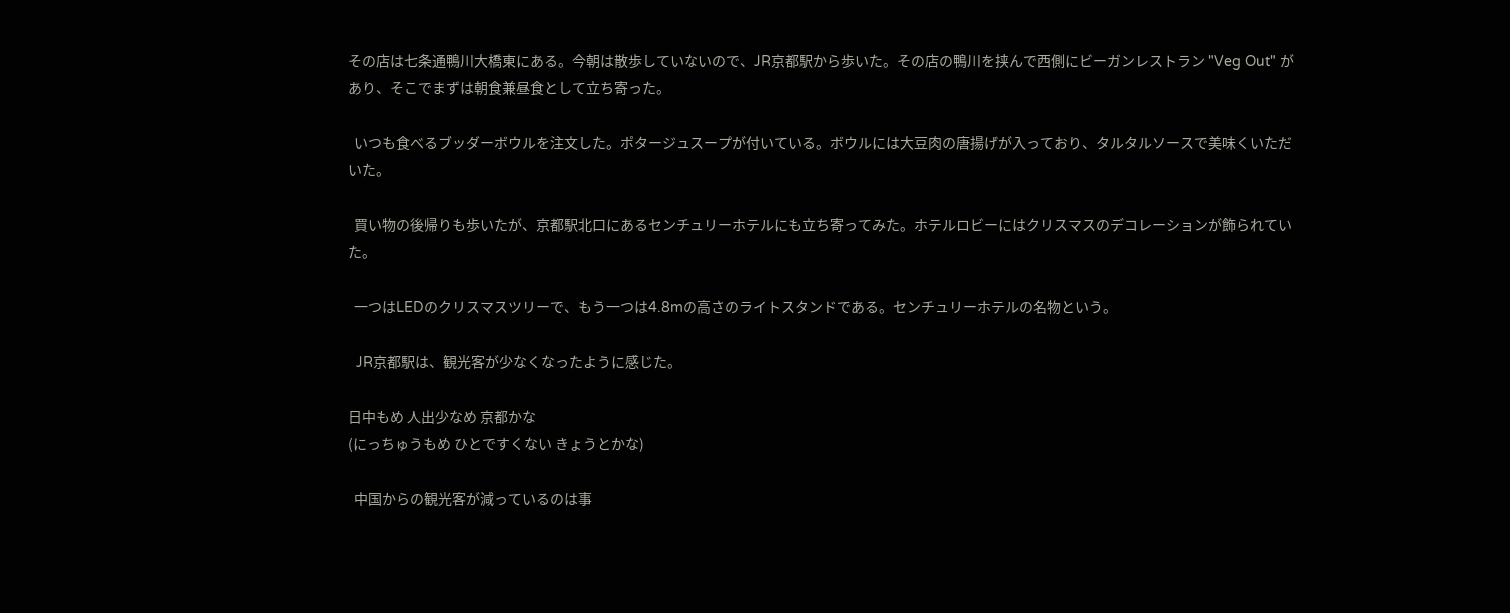その店は七条通鴨川大橋東にある。今朝は散歩していないので、JR京都駅から歩いた。その店の鴨川を挟んで西側にビーガンレストラン "Veg Out" があり、そこでまずは朝食兼昼食として立ち寄った。

  いつも食べるブッダーボウルを注文した。ポタージュスープが付いている。ボウルには大豆肉の唐揚げが入っており、タルタルソースで美味くいただいた。

  買い物の後帰りも歩いたが、京都駅北口にあるセンチュリーホテルにも立ち寄ってみた。ホテルロビーにはクリスマスのデコレーションが飾られていた。

  一つはLEDのクリスマスツリーで、もう一つは4.8mの高さのライトスタンドである。センチュリーホテルの名物という。

  JR京都駅は、観光客が少なくなったように感じた。

日中もめ 人出少なめ 京都かな
(にっちゅうもめ ひとですくない きょうとかな)

  中国からの観光客が減っているのは事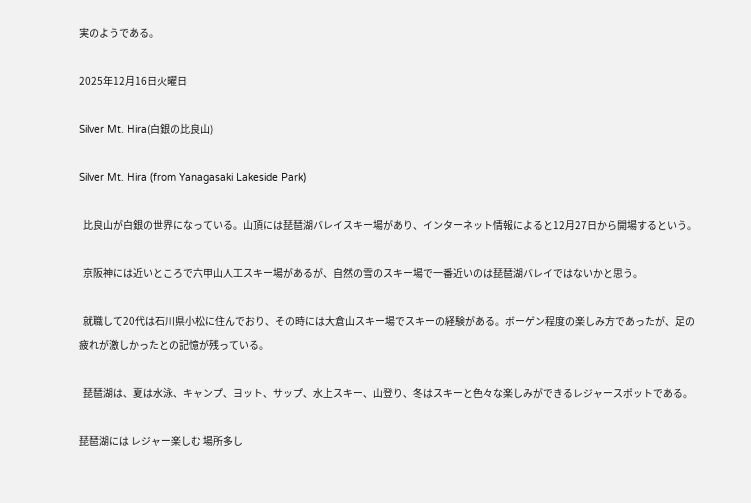実のようである。

2025年12月16日火曜日

Silver Mt. Hira(白銀の比良山)

Silver Mt. Hira (from Yanagasaki Lakeside Park)

  比良山が白銀の世界になっている。山頂には琵琶湖バレイスキー場があり、インターネット情報によると12月27日から開場するという。

  京阪神には近いところで六甲山人工スキー場があるが、自然の雪のスキー場で一番近いのは琵琶湖バレイではないかと思う。

  就職して20代は石川県小松に住んでおり、その時には大倉山スキー場でスキーの経験がある。ボーゲン程度の楽しみ方であったが、足の疲れが激しかったとの記憶が残っている。

  琵琶湖は、夏は水泳、キャンプ、ヨット、サップ、水上スキー、山登り、冬はスキーと色々な楽しみができるレジャースポットである。

琵琶湖には レジャー楽しむ 場所多し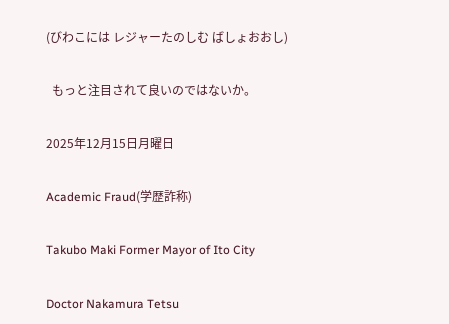(びわこには レジャーたのしむ ばしょおおし)

  もっと注目されて良いのではないか。

2025年12月15日月曜日

Academic Fraud(学歴詐称)

Takubo Maki Former Mayor of Ito City

Doctor Nakamura Tetsu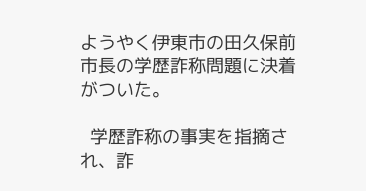ようやく伊東市の田久保前市長の学歴詐称問題に決着がついた。

  学歴詐称の事実を指摘され、詐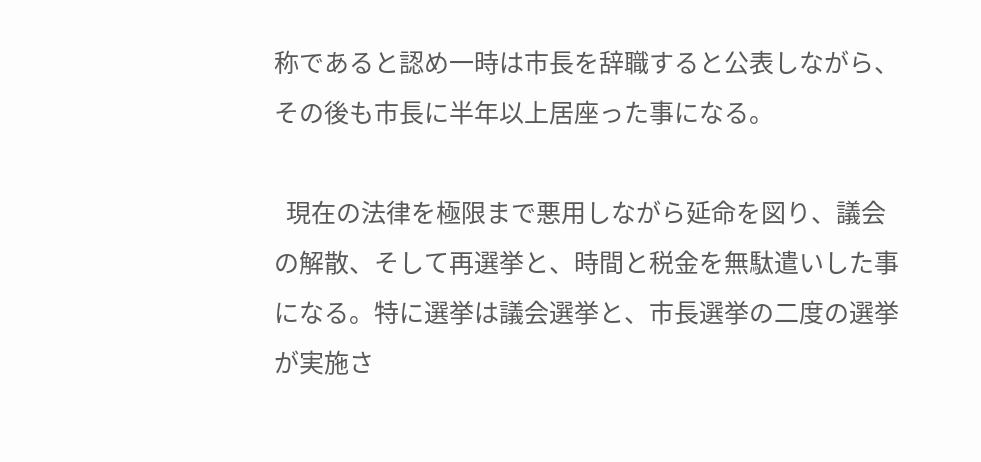称であると認め一時は市長を辞職すると公表しながら、その後も市長に半年以上居座った事になる。

  現在の法律を極限まで悪用しながら延命を図り、議会の解散、そして再選挙と、時間と税金を無駄遣いした事になる。特に選挙は議会選挙と、市長選挙の二度の選挙が実施さ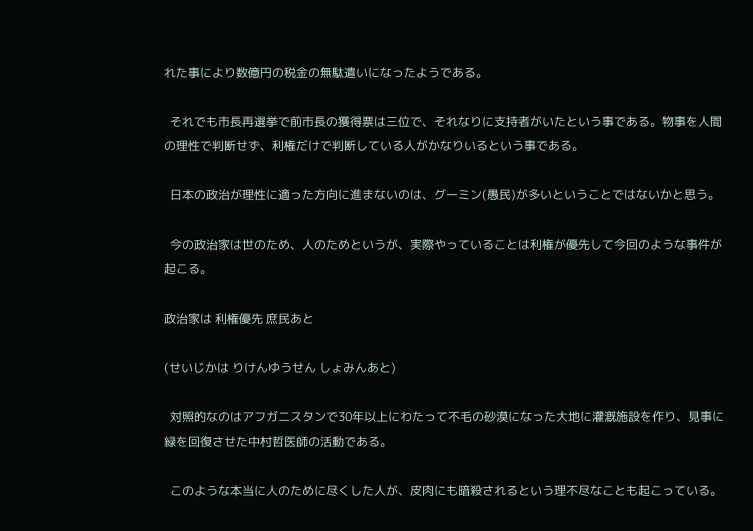れた事により数億円の税金の無駄遣いになったようである。

  それでも市長再選挙で前市長の獲得票は三位で、それなりに支持者がいたという事である。物事を人間の理性で判断せず、利権だけで判断している人がかなりいるという事である。

  日本の政治が理性に適った方向に進まないのは、グーミン(愚民)が多いということではないかと思う。

  今の政治家は世のため、人のためというが、実際やっていることは利権が優先して今回のような事件が起こる。

政治家は 利権優先 庶民あと

(せいじかは りけんゆうせん しょみんあと)

  対照的なのはアフガニスタンで30年以上にわたって不毛の砂漠になった大地に灌漑施設を作り、見事に緑を回復させた中村哲医師の活動である。

  このような本当に人のために尽くした人が、皮肉にも暗殺されるという理不尽なことも起こっている。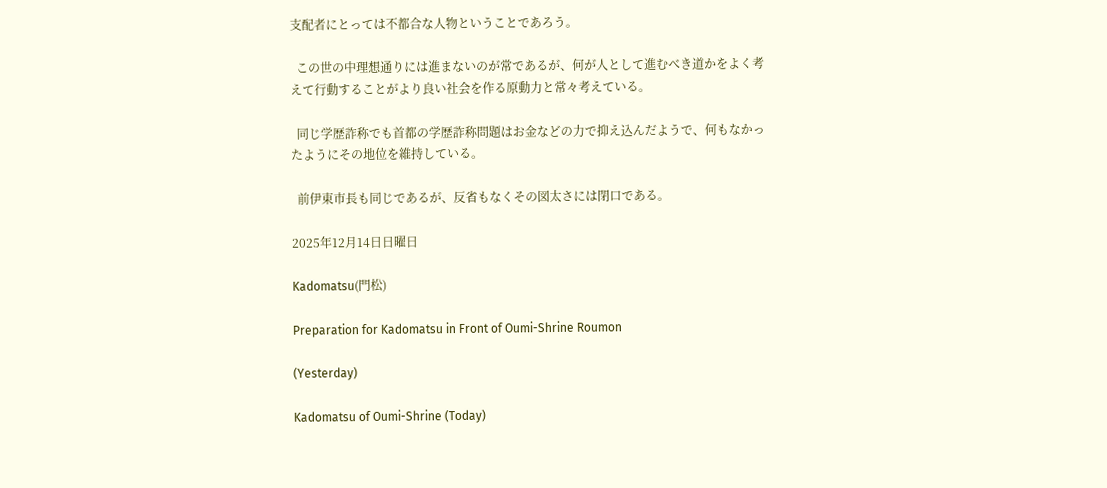支配者にとっては不都合な人物ということであろう。

  この世の中理想通りには進まないのが常であるが、何が人として進むべき道かをよく考えて行動することがより良い社会を作る原動力と常々考えている。

  同じ学歴詐称でも首都の学歴詐称問題はお金などの力で抑え込んだようで、何もなかったようにその地位を維持している。

  前伊東市長も同じであるが、反省もなくその図太さには閉口である。

2025年12月14日日曜日

Kadomatsu(門松)

Preparation for Kadomatsu in Front of Oumi-Shrine Roumon

(Yesterday)

Kadomatsu of Oumi-Shrine (Today)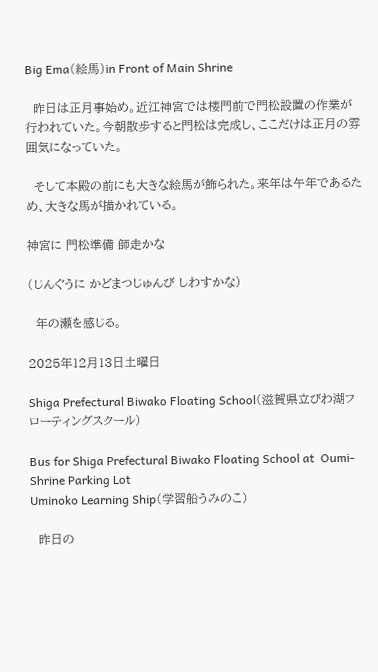Big Ema(絵馬)in Front of Main Shrine

  昨日は正月事始め。近江神宮では楼門前で門松設置の作業が行われていた。今朝散歩すると門松は完成し、ここだけは正月の雰囲気になっていた。

  そして本殿の前にも大きな絵馬が飾られた。来年は午年であるため、大きな馬が描かれている。

神宮に 門松準備 師走かな

(じんぐうに かどまつじゅんび しわすかな)

  年の瀬を感じる。

2025年12月13日土曜日

Shiga Prefectural Biwako Floating School(滋賀県立びわ湖フローティングスクール)

Bus for Shiga Prefectural Biwako Floating School at  Oumi-Shrine Parking Lot
Uminoko Learning Ship(学習船うみのこ)

  昨日の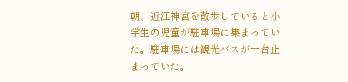朝、近江神宮を散歩していると小学生の児童が駐車場に集まっていた。駐車場には観光バスが一台止まっていた。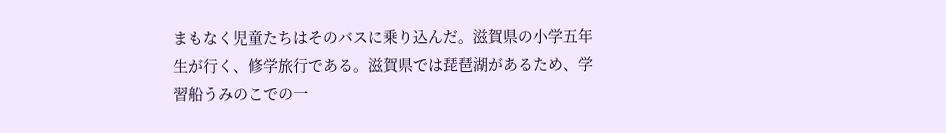まもなく児童たちはそのバスに乗り込んだ。滋賀県の小学五年生が行く、修学旅行である。滋賀県では琵琶湖があるため、学習船うみのこでの一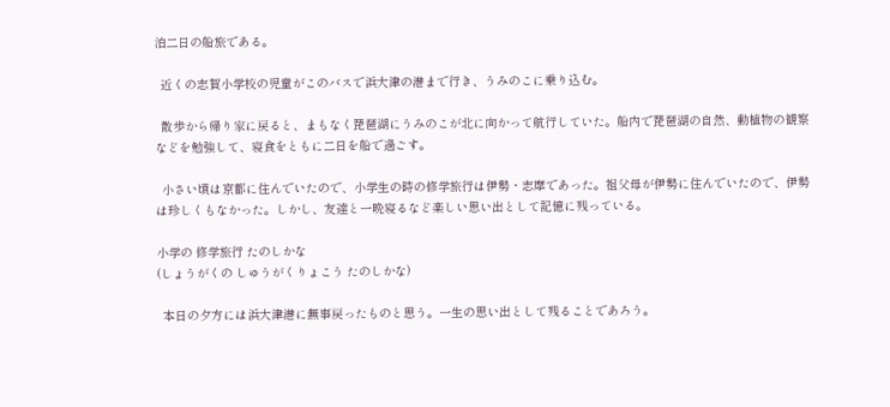泊二日の船旅である。

  近くの志賀小学校の児童がこのバスで浜大津の港まで行き、うみのこに乗り込む。

  散歩から帰り家に戻ると、まもなく琵琶湖にうみのこが北に向かって航行していた。船内で琵琶湖の自然、動植物の観察などを勉強して、寝食をともに二日を船で過ごす。

  小さい頃は京都に住んでいたので、小学生の時の修学旅行は伊勢・志摩であった。祖父母が伊勢に住んでいたので、伊勢は珍しくもなかった。しかし、友達と一晩寝るなど楽しい思い出として記憶に残っている。

小学の 修学旅行 たのしかな
(しょうがくの しゅうがくりょこう たのしかな)

  本日の夕方には浜大津港に無事戻ったものと思う。一生の思い出として残ることであろう。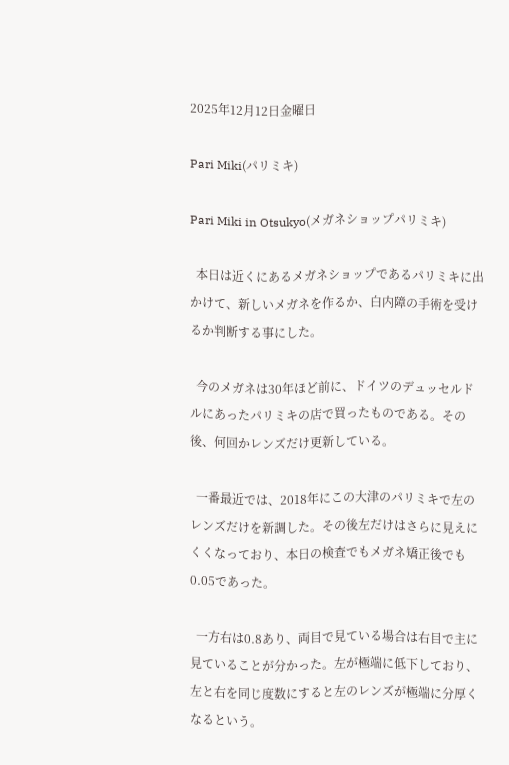2025年12月12日金曜日

Pari Miki(パリミキ)

Pari Miki in Otsukyo(メガネショップパリミキ)

  本日は近くにあるメガネショップであるパリミキに出かけて、新しいメガネを作るか、白内障の手術を受けるか判断する事にした。

  今のメガネは30年ほど前に、ドイツのデュッセルドルにあったパリミキの店で買ったものである。その後、何回かレンズだけ更新している。

  一番最近では、2018年にこの大津のパリミキで左のレンズだけを新調した。その後左だけはさらに見えにくくなっており、本日の検査でもメガネ矯正後でも0.05であった。

  一方右は0.8あり、両目で見ている場合は右目で主に見ていることが分かった。左が極端に低下しており、左と右を同じ度数にすると左のレンズが極端に分厚くなるという。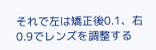それで左は矯正後0.1、右0.9でレンズを調整する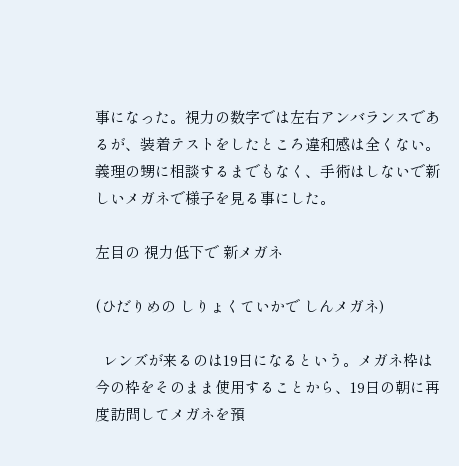事になった。視力の数字では左右アンバランスであるが、装着テストをしたところ違和感は全くない。義理の甥に相談するまでもなく、手術はしないで新しいメガネで様子を見る事にした。

左目の 視力低下で 新メガネ

(ひだりめの しりょくていかで しんメガネ)

  レンズが来るのは19日になるという。メガネ枠は今の枠をそのまま使用することから、19日の朝に再度訪問してメガネを預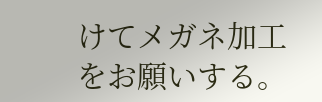けてメガネ加工をお願いする。